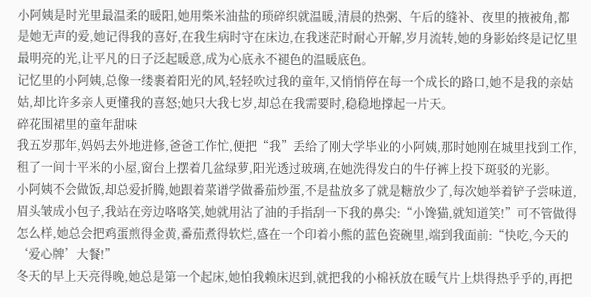小阿姨是时光里最温柔的暖阳,她用柴米油盐的琐碎织就温暖,清晨的热粥、午后的缝补、夜里的掖被角,都是她无声的爱,她记得我的喜好,在我生病时守在床边,在我迷茫时耐心开解,岁月流转,她的身影始终是记忆里最明亮的光,让平凡的日子泛起暖意,成为心底永不褪色的温暖底色。
记忆里的小阿姨,总像一缕裹着阳光的风,轻轻吹过我的童年,又悄悄停在每一个成长的路口,她不是我的亲姑姑,却比许多亲人更懂我的喜怒;她只大我七岁,却总在我需要时,稳稳地撑起一片天。
碎花围裙里的童年甜味
我五岁那年,妈妈去外地进修,爸爸工作忙,便把“我”丢给了刚大学毕业的小阿姨,那时她刚在城里找到工作,租了一间十平米的小屋,窗台上摆着几盆绿萝,阳光透过玻璃,在她洗得发白的牛仔裤上投下斑驳的光影。
小阿姨不会做饭,却总爱折腾,她跟着菜谱学做番茄炒蛋,不是盐放多了就是糖放少了,每次她举着铲子尝味道,眉头皱成小包子,我站在旁边咯咯笑,她就用沾了油的手指刮一下我的鼻尖:“小馋猫,就知道笑!”可不管做得怎么样,她总会把鸡蛋煎得金黄,番茄煮得软烂,盛在一个印着小熊的蓝色瓷碗里,端到我面前:“快吃,今天的‘爱心牌’大餐!”
冬天的早上天亮得晚,她总是第一个起床,她怕我赖床迟到,就把我的小棉袄放在暖气片上烘得热乎乎的,再把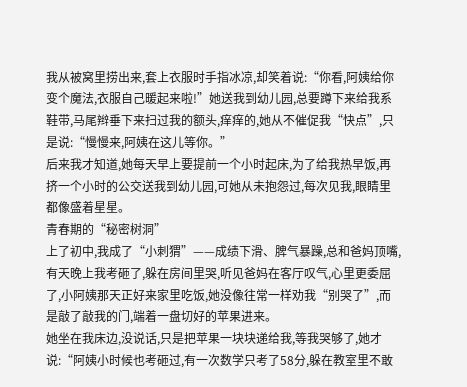我从被窝里捞出来,套上衣服时手指冰凉,却笑着说:“你看,阿姨给你变个魔法,衣服自己暖起来啦!”她送我到幼儿园,总要蹲下来给我系鞋带,马尾辫垂下来扫过我的额头,痒痒的,她从不催促我“快点”,只是说:“慢慢来,阿姨在这儿等你。”
后来我才知道,她每天早上要提前一个小时起床,为了给我热早饭,再挤一个小时的公交送我到幼儿园,可她从未抱怨过,每次见我,眼睛里都像盛着星星。
青春期的“秘密树洞”
上了初中,我成了“小刺猬”——成绩下滑、脾气暴躁,总和爸妈顶嘴,有天晚上我考砸了,躲在房间里哭,听见爸妈在客厅叹气,心里更委屈了,小阿姨那天正好来家里吃饭,她没像往常一样劝我“别哭了”,而是敲了敲我的门,端着一盘切好的苹果进来。
她坐在我床边,没说话,只是把苹果一块块递给我,等我哭够了,她才说:“阿姨小时候也考砸过,有一次数学只考了58分,躲在教室里不敢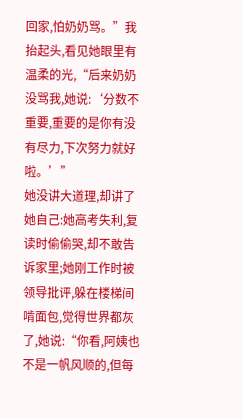回家,怕奶奶骂。”我抬起头,看见她眼里有温柔的光,“后来奶奶没骂我,她说:‘分数不重要,重要的是你有没有尽力,下次努力就好啦。’”
她没讲大道理,却讲了她自己:她高考失利,复读时偷偷哭,却不敢告诉家里;她刚工作时被领导批评,躲在楼梯间啃面包,觉得世界都灰了,她说:“你看,阿姨也不是一帆风顺的,但每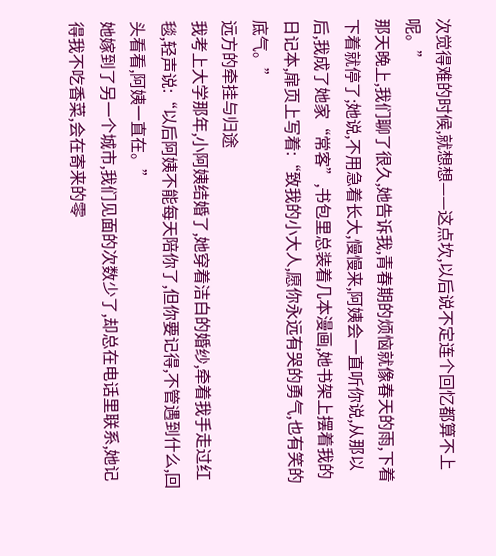次觉得难的时候,就想想——这点坎,以后说不定连个回忆都算不上呢。”
那天晚上,我们聊了很久,她告诉我,青春期的烦恼就像春天的雨,下着下着就停了;她说,不用急着长大,慢慢来,阿姨会一直听你说,从那以后,我成了她家“常客”,书包里总装着几本漫画,她书架上摆着我的日记本,扉页上写着:“致我的小大人,愿你永远有哭的勇气,也有笑的底气。”
远方的牵挂与归途
我考上大学那年,小阿姨结婚了,她穿着洁白的婚纱,牵着我手走过红毯,轻声说:“以后阿姨不能每天陪你了,但你要记得,不管遇到什么,回头看看,阿姨一直在。”
她嫁到了另一个城市,我们见面的次数少了,却总在电话里联系,她记得我不吃香菜,会在寄来的零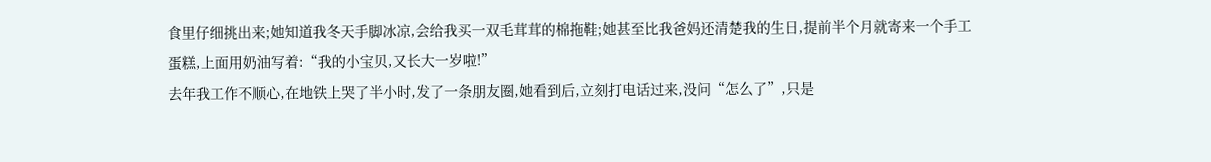食里仔细挑出来;她知道我冬天手脚冰凉,会给我买一双毛茸茸的棉拖鞋;她甚至比我爸妈还清楚我的生日,提前半个月就寄来一个手工蛋糕,上面用奶油写着:“我的小宝贝,又长大一岁啦!”
去年我工作不顺心,在地铁上哭了半小时,发了一条朋友圈,她看到后,立刻打电话过来,没问“怎么了”,只是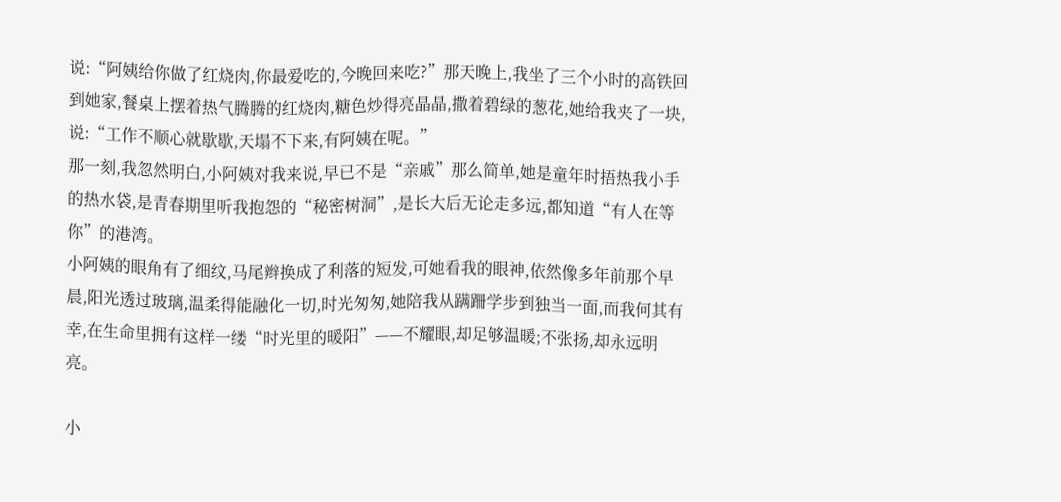说:“阿姨给你做了红烧肉,你最爱吃的,今晚回来吃?”那天晚上,我坐了三个小时的高铁回到她家,餐桌上摆着热气腾腾的红烧肉,糖色炒得亮晶晶,撒着碧绿的葱花,她给我夹了一块,说:“工作不顺心就歇歇,天塌不下来,有阿姨在呢。”
那一刻,我忽然明白,小阿姨对我来说,早已不是“亲戚”那么简单,她是童年时捂热我小手的热水袋,是青春期里听我抱怨的“秘密树洞”,是长大后无论走多远,都知道“有人在等你”的港湾。
小阿姨的眼角有了细纹,马尾辫换成了利落的短发,可她看我的眼神,依然像多年前那个早晨,阳光透过玻璃,温柔得能融化一切,时光匆匆,她陪我从蹒跚学步到独当一面,而我何其有幸,在生命里拥有这样一缕“时光里的暖阳”——不耀眼,却足够温暖;不张扬,却永远明亮。

小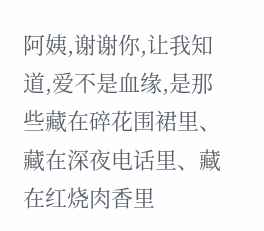阿姨,谢谢你,让我知道,爱不是血缘,是那些藏在碎花围裙里、藏在深夜电话里、藏在红烧肉香里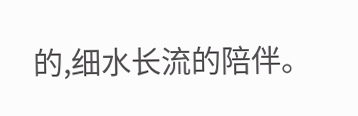的,细水长流的陪伴。